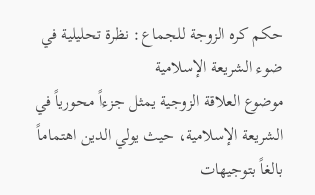حكم كره الزوجة للجماع: نظرة تحليلية في ضوء الشريعة الإسلامية
موضوع العلاقة الزوجية يمثل جزءاً محورياً في الشريعة الإسلامية، حيث يولي الدين اهتماماً بالغاً بتوجيهات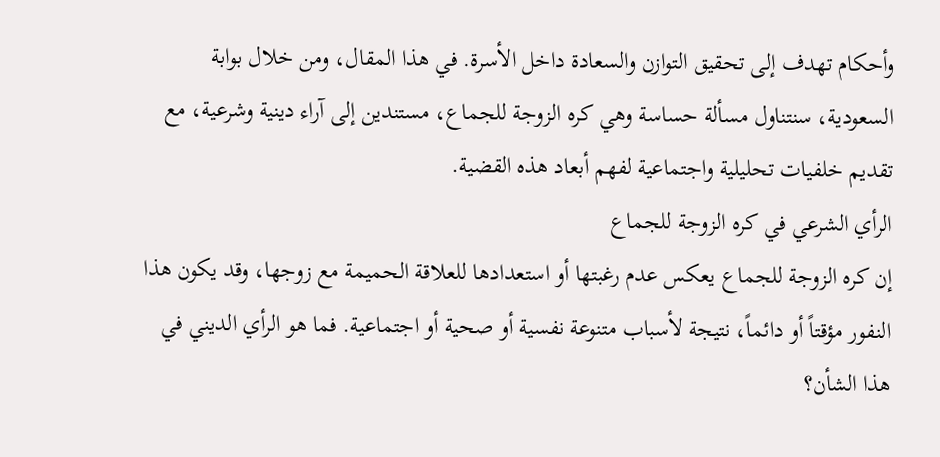وأحكام تهدف إلى تحقيق التوازن والسعادة داخل الأسرة. في هذا المقال، ومن خلال بوابة السعودية، سنتناول مسألة حساسة وهي كره الزوجة للجماع، مستندين إلى آراء دينية وشرعية، مع تقديم خلفيات تحليلية واجتماعية لفهم أبعاد هذه القضية.
الرأي الشرعي في كره الزوجة للجماع
إن كره الزوجة للجماع يعكس عدم رغبتها أو استعدادها للعلاقة الحميمة مع زوجها، وقد يكون هذا النفور مؤقتاً أو دائماً، نتيجة لأسباب متنوعة نفسية أو صحية أو اجتماعية. فما هو الرأي الديني في هذا الشأن؟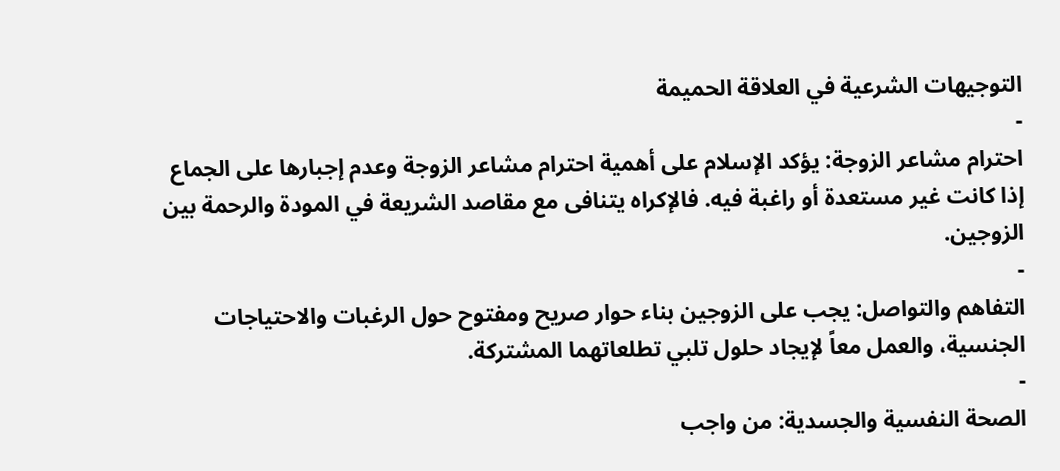التوجيهات الشرعية في العلاقة الحميمة
-
احترام مشاعر الزوجة: يؤكد الإسلام على أهمية احترام مشاعر الزوجة وعدم إجبارها على الجماع إذا كانت غير مستعدة أو راغبة فيه. فالإكراه يتنافى مع مقاصد الشريعة في المودة والرحمة بين الزوجين.
-
التفاهم والتواصل: يجب على الزوجين بناء حوار صريح ومفتوح حول الرغبات والاحتياجات الجنسية، والعمل معاً لإيجاد حلول تلبي تطلعاتهما المشتركة.
-
الصحة النفسية والجسدية: من واجب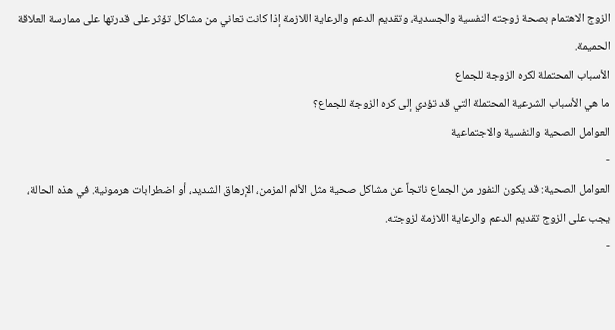الزوج الاهتمام بصحة زوجته النفسية والجسدية، وتقديم الدعم والرعاية اللازمة إذا كانت تعاني من مشاكل تؤثر على قدرتها على ممارسة العلاقة الحميمة.
الأسباب المحتملة لكره الزوجة للجماع
ما هي الأسباب الشرعية المحتملة التي قد تؤدي إلى كره الزوجة للجماع؟
العوامل الصحية والنفسية والاجتماعية
-
العوامل الصحية: قد يكون النفور من الجماع ناتجاً عن مشاكل صحية مثل الألم المزمن، الإرهاق الشديد، أو اضطرابات هرمونية. في هذه الحالة، يجب على الزوج تقديم الدعم والرعاية اللازمة لزوجته.
-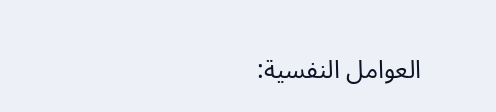العوامل النفسية: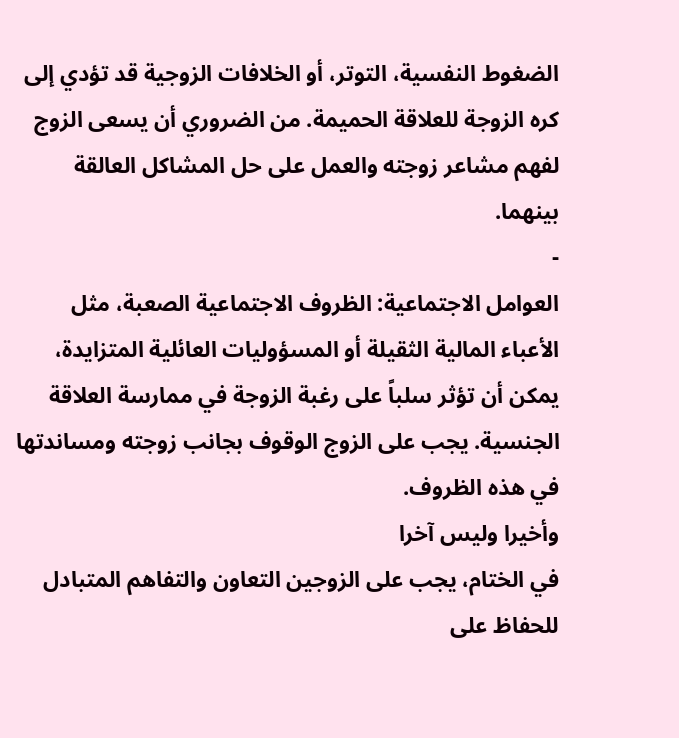الضغوط النفسية، التوتر، أو الخلافات الزوجية قد تؤدي إلى كره الزوجة للعلاقة الحميمة. من الضروري أن يسعى الزوج لفهم مشاعر زوجته والعمل على حل المشاكل العالقة بينهما.
-
العوامل الاجتماعية: الظروف الاجتماعية الصعبة، مثل الأعباء المالية الثقيلة أو المسؤوليات العائلية المتزايدة، يمكن أن تؤثر سلباً على رغبة الزوجة في ممارسة العلاقة الجنسية. يجب على الزوج الوقوف بجانب زوجته ومساندتها في هذه الظروف.
وأخيرا وليس آخرا
في الختام، يجب على الزوجين التعاون والتفاهم المتبادل للحفاظ على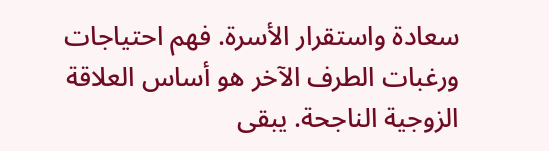سعادة واستقرار الأسرة. فهم احتياجات ورغبات الطرف الآخر هو أساس العلاقة الزوجية الناجحة. يبقى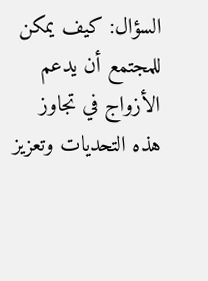السؤال: كيف يمكن للمجتمع أن يدعم الأزواج في تجاوز هذه التحديات وتعزيز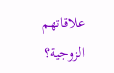علاقاتهم الزوجية؟